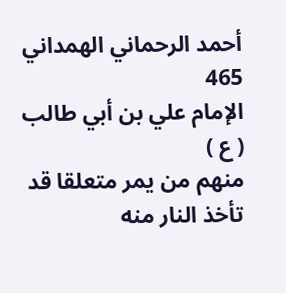أحمد الرحماني الهمداني
465
الإمام علي بن أبي طالب ( ع )
منهم من يمر متعلقا قد تأخذ النار منه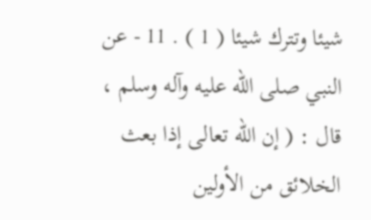شيئا وتترك شيئا ( 1 ) . 11 - عن النبي صلى الله عليه وآله وسلم ، قال : ( إن الله تعالى إذا بعث الخلائق من الأولين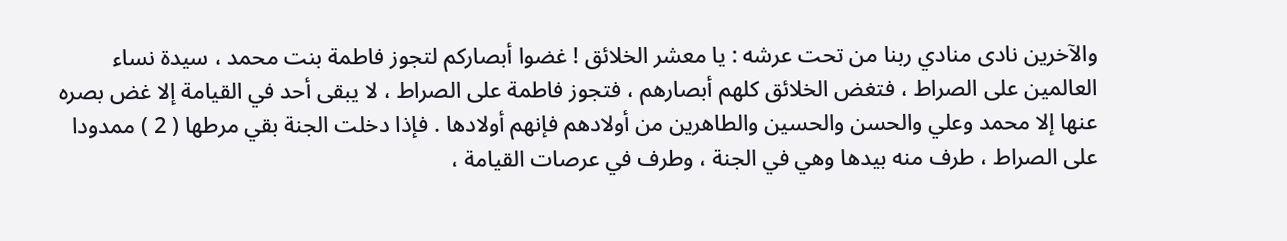والآخرين نادى منادي ربنا من تحت عرشه : يا معشر الخلائق ! غضوا أبصاركم لتجوز فاطمة بنت محمد ، سيدة نساء العالمين على الصراط ، فتغض الخلائق كلهم أبصارهم ، فتجوز فاطمة على الصراط ، لا يبقى أحد في القيامة إلا غض بصره عنها إلا محمد وعلي والحسن والحسين والطاهرين من أولادهم فإنهم أولادها . فإذا دخلت الجنة بقي مرطها ( 2 ) ممدودا على الصراط ، طرف منه بيدها وهي في الجنة ، وطرف في عرصات القيامة ،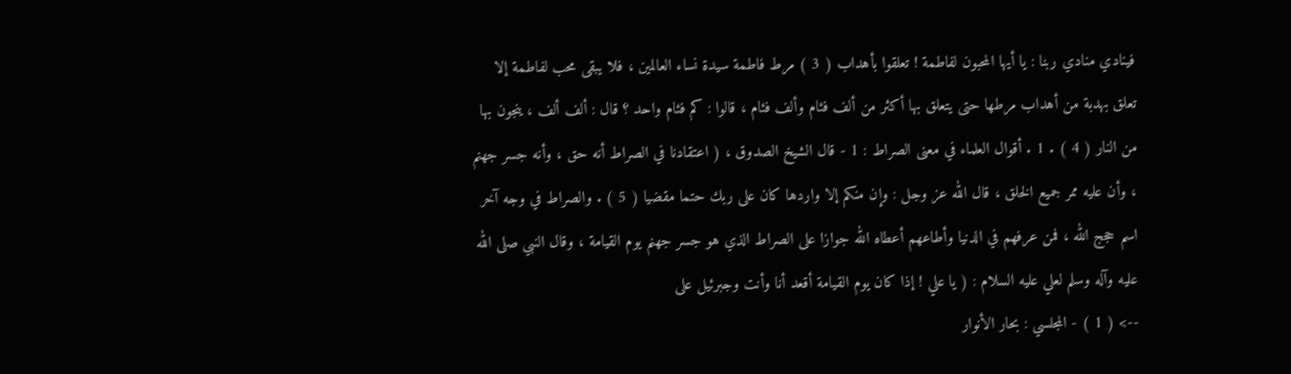فينادي منادي ربنا : يا أيها المحبون لفاطمة ! تعلقوا بأهداب ( 3 ) مرط فاطمة سيدة نساء العالمين ، فلا يبقى محب لفاطمة إلا تعلق بهدبة من أهداب مرطها حتى يتعلق بها أكثر من ألف فئام وألف فئام ، قالوا : كم فئام واحد ؟ قال : ألف ألف ، ينجون بها من النار ( 4 ) . 1 . أقوال العلماء في معنى الصراط : 1 - قال الشيخ الصدوق ، ( اعتقادنا في الصراط أنه حق ، وأنه جسر جهنم ، وأن عليه ممر جميع الخلق ، قال الله عز وجل : وإن منكم إلا واردها كان على ربك حتما مقضيا ( 5 ) . والصراط في وجه آخر اسم حجج الله ، فمن عرفهم في الدنيا وأطاعهم أعطاه الله جوازا على الصراط الذي هو جسر جهنم يوم القيامة ، وقال النبي صلى الله عليه وآله وسلم لعلي عليه السلام : ( يا علي ! إذا كان يوم القيامة أقعد أنا وأنت وجبرئيل على
--> ( 1 ) - المجلسي : بحار الأنوار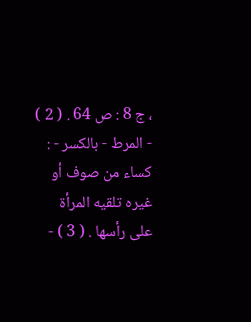، ج 8 : ص 64 . ( 2 ) - المرط - بالكسر - : كساء من صوف أو غيره تلقيه المرأة على رأسها . ( 3 ) -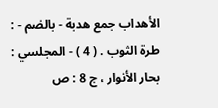الأهداب جمع هدبة - بالضم - : طرة الثوب . ( 4 ) - المجلسي : بحار الأنوار ، ج 8 : ص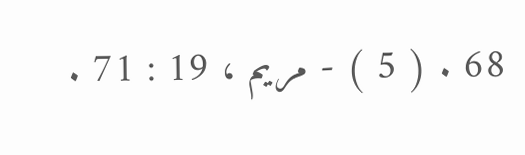68 . ( 5 ) - مريم ، 19 : 71 .